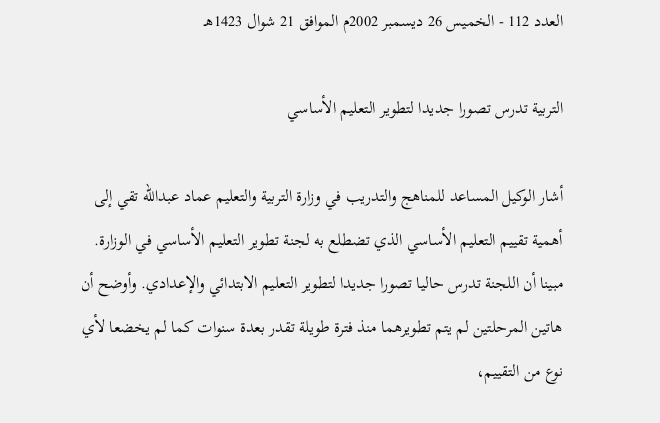العدد 112 - الخميس 26 ديسمبر 2002م الموافق 21 شوال 1423هـ

التربية تدرس تصورا جديدا لتطوير التعليم الأساسي

أشار الوكيل المساعد للمناهج والتدريب في وزارة التربية والتعليم عماد عبدالله تقي إلى أهمية تقييم التعليم الأساسي الذي تضطلع به لجنة تطوير التعليم الأساسي في الوزارة. مبينا أن اللجنة تدرس حاليا تصورا جديدا لتطوير التعليم الابتدائي والإعدادي. وأوضح أن هاتين المرحلتين لم يتم تطويرهما منذ فترة طويلة تقدر بعدة سنوات كما لم يخضعا لأي نوع من التقييم،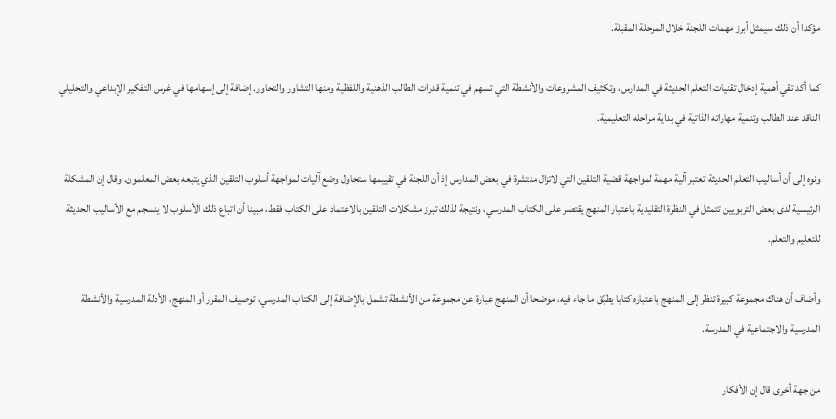مؤكدا أن ذلك سيمثل أبرز مهمات اللجنة خلال المرحلة المقبلة.

كما أكد تقي أهمية إدخال تقنيات التعلم الحديثة في المدارس، وتكثيف المشروعات والأنشطة التي تسهم في تنمية قدرات الطالب الذهنية واللفظية ومنها التشاور والتحاور. إضافة إلى إسهامها في غرس التفكير الإبداعي والتحليلي الناقد عند الطالب وتنمية مهاراته الذاتية في بداية مراحله التعليمية.

ونوه إلى أن أساليب التعلم الحديثة تعتبر آلية مهمة لمواجهة قضية التلقين التي لاتزال منتشرة في بعض المدارس إذ أن اللجنة في تقييمها ستحاول وضع آليات لمواجهة أسلوب التلقين الذي يتبعه بعض المعلمون. وقال إن المشكلة الرئيسية لدى بعض التربويين تتمثل في النظرة التقليدية باعتبار المنهج يقتصر على الكتاب المدرسي، ونتيجة لذلك تبرز مشكلات التلقين بالاعتماد على الكتاب فقط، مبينا أن اتباع ذلك الأسلوب لا ينسجم مع الأساليب الحديثة للتعليم والتعلم.

وأضاف أن هناك مجموعة كبيرة تنظر إلى المنهج باعتباره كتابا يطبّق ما جاء فيه، موضحا أن المنهج عبارة عن مجموعة من الأنشطة تشمل بالإضافة إلى الكتاب المدرسي، توصيف المقرر أو المنهج، الأدلة المدرسية والأنشطة المدرسية والاجتماعية في المدرسة.

من جهة أخرى قال إن الأفكار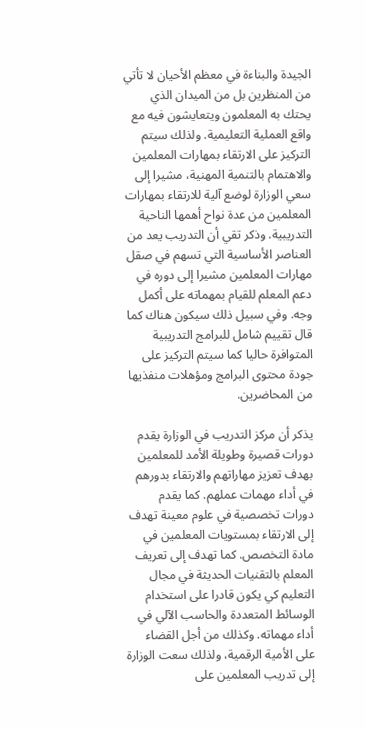الجيدة والبناءة في معظم الأحيان لا تأتي من المنظرين بل من الميدان الذي يحتك به المعلمون ويتعايشون فيه مع واقع العملية التعليمية. ولذلك سيتم التركيز على الارتقاء بمهارات المعلمين والاهتمام بالتنمية المهنية، مشيرا إلى سعي الوزارة لوضع آلية للارتقاء بمهارات المعلمين من عدة نواح أهمها الناحية التدريبية. وذكر تقي أن التدريب يعد من العناصر الأساسية التي تسهم في صقل مهارات المعلمين مشيرا إلى دوره في دعم المعلم للقيام بمهماته على أكمل وجه. وفي سبيل ذلك سيكون هناك كما قال تقييم شامل للبرامج التدريبية المتوافرة حاليا كما سيتم التركيز على جودة محتوى البرامج ومؤهلات منفذيها من المحاضرين.

يذكر أن مركز التدريب في الوزارة يقدم دورات قصيرة وطويلة الأمد للمعلمين بهدف تعزيز مهاراتهم والارتقاء بدورهم في أداء مهمات عملهم. كما يقدم دورات تخصصية في علوم معينة تهدف إلى الارتقاء بمستويات المعلمين في مادة التخصص. كما تهدف إلى تعريف المعلم بالتقنيات الحديثة في مجال التعليم كي يكون قادرا على استخدام الوسائط المتعددة والحاسب الآلي في أداء مهماته. وكذلك من أجل القضاء على الأمية الرقمية، ولذلك سعت الوزارة إلى تدريب المعلمين على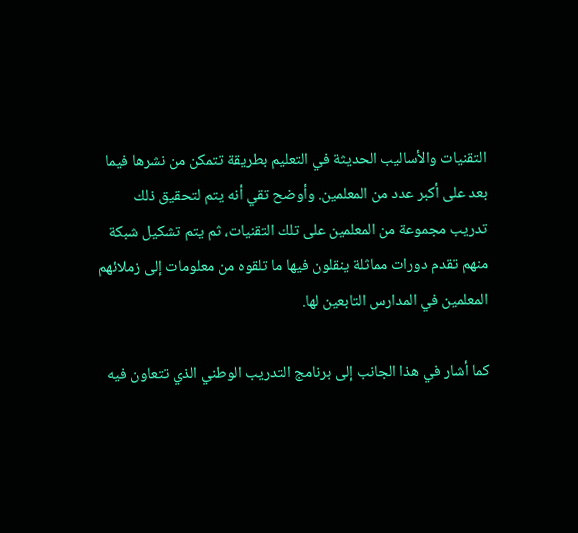التقنيات والأساليب الحديثة في التعليم بطريقة تتمكن من نشرها فيما بعد على أكبر عدد من المعلمين. وأوضح تقي أنه يتم لتحقيق ذلك تدريب مجموعة من المعلمين على تلك التقنيات، ثم يتم تشكيل شبكة منهم تقدم دورات مماثلة ينقلون فيها ما تلقوه من معلومات إلى زملائهم المعلمين في المدارس التابعين لها.

كما أشار في هذا الجانب إلى برنامج التدريب الوطني الذي تتعاون فيه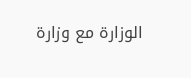الوزارة مع وزارة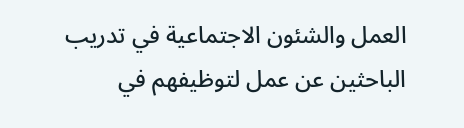العمل والشئون الاجتماعية في تدريب الباحثين عن عمل لتوظيفهم في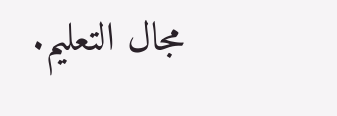مجال التعليم.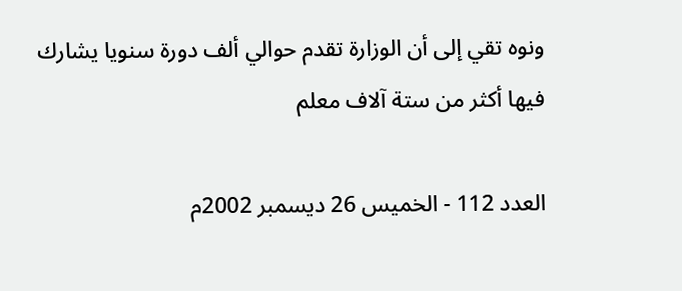ونوه تقي إلى أن الوزارة تقدم حوالي ألف دورة سنويا يشارك فيها أكثر من ستة آلاف معلم

العدد 112 - الخميس 26 ديسمبر 2002م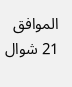الموافق 21 شوال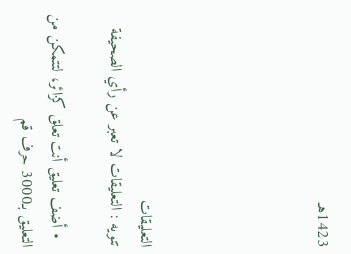1423هـ





التعليقات
تنويه : التعليقات لا تعبر عن رأي الصحيفة

  • أضف تعليق أنت تعلق كزائر، لتتمكن من التعليق بـ3000 حرف قم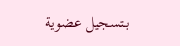بـتسجيل عضوية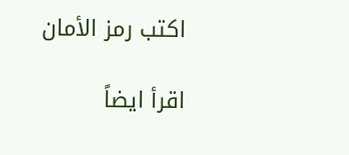اكتب رمز الأمان

اقرأ ايضاً